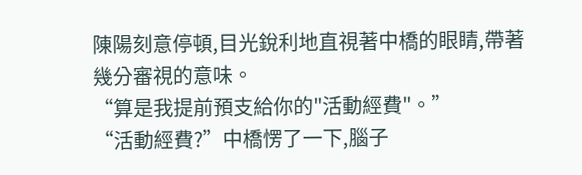陳陽刻意停頓,目光銳利地直視著中橋的眼睛,帶著幾分審視的意味。
“算是我提前預支給你的"活動經費"。”
“活動經費?”中橋愣了一下,腦子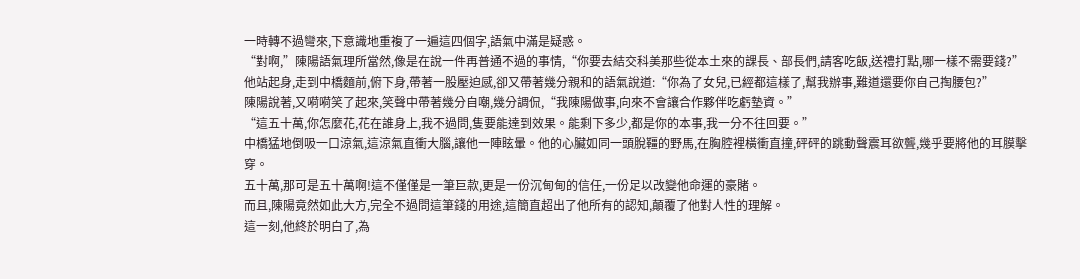一時轉不過彎來,下意識地重複了一遍這四個字,語氣中滿是疑惑。
“對啊,”陳陽語氣理所當然,像是在說一件再普通不過的事情,“你要去結交科美那些從本土來的課長、部長們,請客吃飯,送禮打點,哪一樣不需要錢?”
他站起身,走到中橋麵前,俯下身,帶著一股壓迫感,卻又帶著幾分親和的語氣說道:“你為了女兒,已經都這樣了,幫我辦事,難道還要你自己掏腰包?”
陳陽說著,又嗬嗬笑了起來,笑聲中帶著幾分自嘲,幾分調侃,“我陳陽做事,向來不會讓合作夥伴吃虧墊資。”
“這五十萬,你怎麼花,花在誰身上,我不過問,隻要能達到效果。能剩下多少,都是你的本事,我一分不往回要。”
中橋猛地倒吸一口涼氣,這涼氣直衝大腦,讓他一陣眩暈。他的心臟如同一頭脫韁的野馬,在胸腔裡橫衝直撞,砰砰的跳動聲震耳欲聾,幾乎要將他的耳膜擊穿。
五十萬,那可是五十萬啊!這不僅僅是一筆巨款,更是一份沉甸甸的信任,一份足以改變他命運的豪賭。
而且,陳陽竟然如此大方,完全不過問這筆錢的用途,這簡直超出了他所有的認知,顛覆了他對人性的理解。
這一刻,他終於明白了,為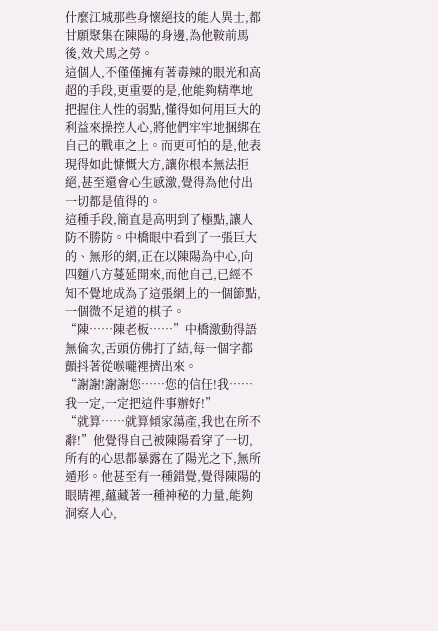什麼江城那些身懷絕技的能人異士,都甘願聚集在陳陽的身邊,為他鞍前馬後,效犬馬之勞。
這個人,不僅僅擁有著毒辣的眼光和高超的手段,更重要的是,他能夠精準地把握住人性的弱點,懂得如何用巨大的利益來操控人心,將他們牢牢地捆綁在自己的戰車之上。而更可怕的是,他表現得如此慷慨大方,讓你根本無法拒絕,甚至還會心生感激,覺得為他付出一切都是值得的。
這種手段,簡直是高明到了極點,讓人防不勝防。中橋眼中看到了一張巨大的、無形的網,正在以陳陽為中心,向四麵八方蔓延開來,而他自己,已經不知不覺地成為了這張網上的一個節點,一個微不足道的棋子。
“陳……陳老板……”中橋激動得語無倫次,舌頭仿佛打了結,每一個字都顫抖著從喉嚨裡擠出來。
“謝謝!謝謝您……您的信任!我……我一定,一定把這件事辦好!”
“就算……就算傾家蕩產,我也在所不辭!”他覺得自己被陳陽看穿了一切,所有的心思都暴露在了陽光之下,無所遁形。他甚至有一種錯覺,覺得陳陽的眼睛裡,蘊藏著一種神秘的力量,能夠洞察人心,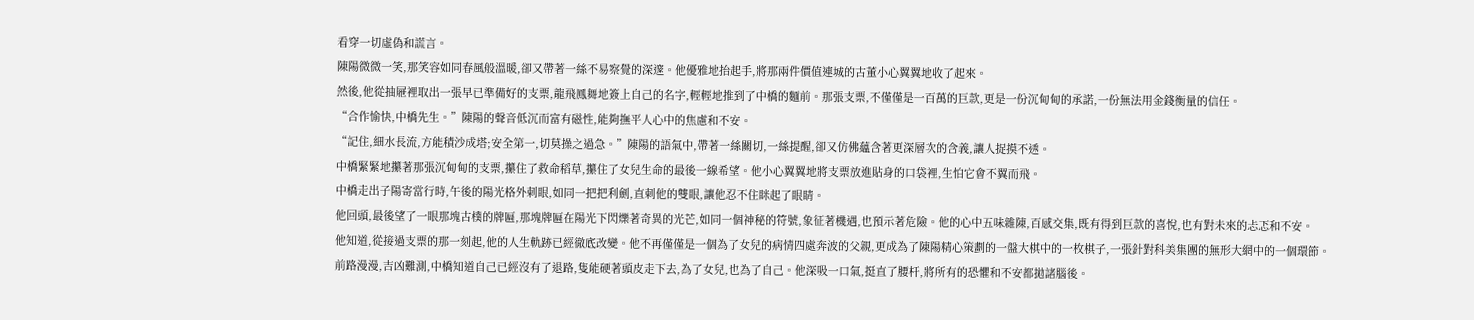看穿一切虛偽和謊言。
陳陽微微一笑,那笑容如同春風般溫暖,卻又帶著一絲不易察覺的深邃。他優雅地抬起手,將那兩件價值連城的古董小心翼翼地收了起來。
然後,他從抽屜裡取出一張早已準備好的支票,龍飛鳳舞地簽上自己的名字,輕輕地推到了中橋的麵前。那張支票,不僅僅是一百萬的巨款,更是一份沉甸甸的承諾,一份無法用金錢衡量的信任。
“合作愉快,中橋先生。”陳陽的聲音低沉而富有磁性,能夠撫平人心中的焦慮和不安。
“記住,細水長流,方能積沙成塔;安全第一,切莫操之過急。”陳陽的語氣中,帶著一絲關切,一絲提醒,卻又仿佛蘊含著更深層次的含義,讓人捉摸不透。
中橋緊緊地攥著那張沉甸甸的支票,攥住了救命稻草,攥住了女兒生命的最後一線希望。他小心翼翼地將支票放進貼身的口袋裡,生怕它會不翼而飛。
中橋走出子陽寄當行時,午後的陽光格外刺眼,如同一把把利劍,直刺他的雙眼,讓他忍不住眯起了眼睛。
他回頭,最後望了一眼那塊古樸的牌匾,那塊牌匾在陽光下閃爍著奇異的光芒,如同一個神秘的符號,象征著機遇,也預示著危險。他的心中五味雜陳,百感交集,既有得到巨款的喜悅,也有對未來的忐忑和不安。
他知道,從接過支票的那一刻起,他的人生軌跡已經徹底改變。他不再僅僅是一個為了女兒的病情四處奔波的父親,更成為了陳陽精心策劃的一盤大棋中的一枚棋子,一張針對科美集團的無形大網中的一個環節。
前路漫漫,吉凶難測,中橋知道自己已經沒有了退路,隻能硬著頭皮走下去,為了女兒,也為了自己。他深吸一口氣,挺直了腰杆,將所有的恐懼和不安都拋諸腦後。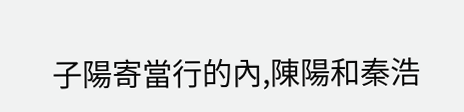子陽寄當行的內,陳陽和秦浩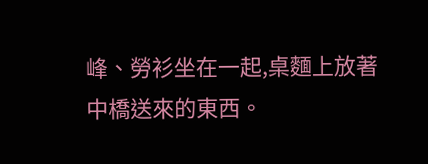峰、勞衫坐在一起,桌麵上放著中橋送來的東西。